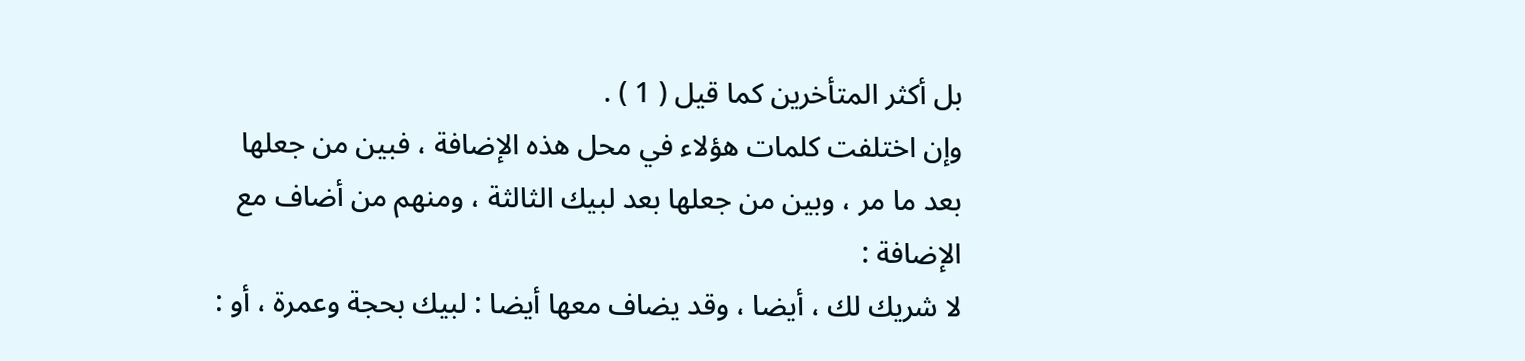بل أكثر المتأخرين كما قيل ( 1 ) .
وإن اختلفت كلمات هؤلاء في محل هذه الإضافة ، فبين من جعلها
بعد ما مر ، وبين من جعلها بعد لبيك الثالثة ، ومنهم من أضاف مع الإضافة :
لا شريك لك ، أيضا ، وقد يضاف معها أيضا : لبيك بحجة وعمرة ، أو :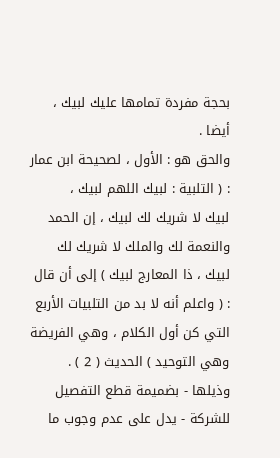بحجة مفردة تمامها عليك لبيك ، أيضا .
والحق هو : الأول ، لصحيحة ابن عمار : ( التلبية : لبيك اللهم لبيك ،
لبيك لا شريك لك لبيك ، إن الحمد والنعمة لك والملك لا شريك لك
لبيك ، ذا المعارج لبيك ) إلى أن قال : ( واعلم أنه لا بد من التلبيات الأربع
التي كن أول الكلام ، وهي الفريضة وهي التوحيد ) الحديث ( 2 ) .
وذيلها - بضميمة قطع التفصيل للشركة - يدل على عدم وجوب ما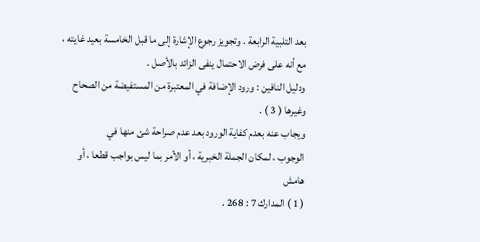بعد التلبية الرابعة . وتجويز رجوع الإشارة إلى ما قبل الخامسة بعيد غايته ،
مع أنه على فرض الاحتمال ينفى الزائد بالأصل .
ودليل النافين : ورود الإضافة في المعتبرة من المستفيضة من الصحاح
وغيرها ( 3 ) .
ويجاب عنه بعدم كفاية الورود بعد عدم صراحة شئ منها في
الوجوب ، لمكان الجملة الخبرية ، أو الأمر بما ليس بواجب قطعا ، أو
هامش
( 1 ) المدارك 7 : 268 .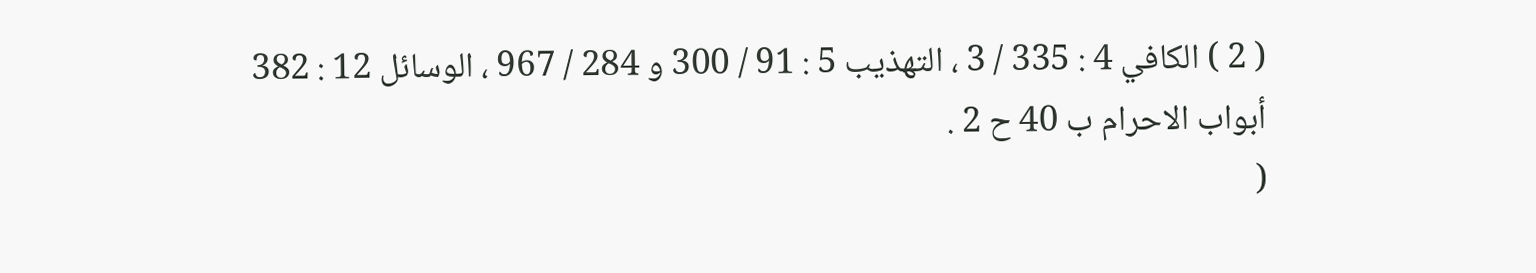( 2 ) الكافي 4 : 335 / 3 ، التهذيب 5 : 91 / 300 و 284 / 967 ، الوسائل 12 : 382
أبواب الاحرام ب 40 ح 2 .
(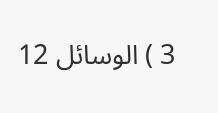3 ) الوسائل 12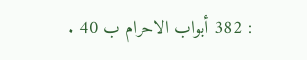: 382 أبواب الاحرام ب 40 .